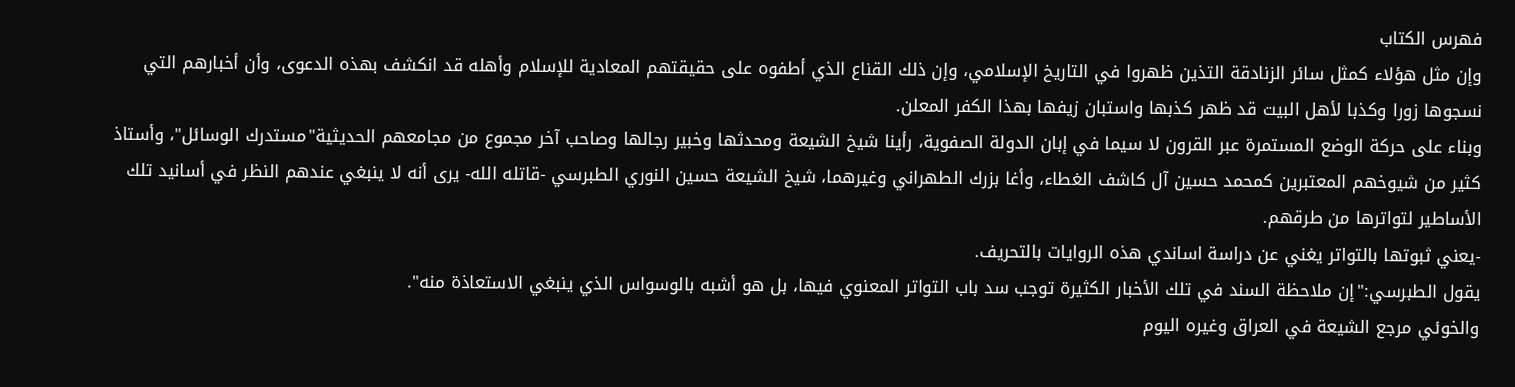فهرس الكتاب
وإن مثل هؤلاء كمثل سائر الزنادقة التذين ظهروا في التاريخ الإسلامي، وإن ذلك القناع الذي أطفوه على حقيقتهم المعادية للإسلام وأهله قد انكشف بهذه الدعوى، وأن أخبارهم التي نسجوها زورا وكذبا لأهل البيت قد ظهر كذبها واستبان زيفها بهذا الكفر المعلن.
وبناء على حركة الوضع المستمرة عبر القرون لا سيما في إبان الدولة الصفوية، رأينا شيخ الشيعة ومحدثها وخبير رجالها وصاحب آخر مجموع من مجامعهم الحديثية"مستدرك الوسائل"، وأستاذ كثير من شيوخهم المعتبرين كمحمد حسين آل كاشف الغطاء، وأغا بزرك الطهراني وغيرهما، شيخ الشيعة حسين النوري الطبرسي -قاتله الله- يرى أنه لا ينبغي عندهم النظر في أسانيد تلك الأساطير لتواترها من طرقهم.
-يعني ثبوتها بالتواتر يغني عن دراسة اساندي هذه الروايات بالتحريف.
يقول الطبرسي:"إن ملاحظة السند في تلك الأخبار الكثيرة توجب سد باب التواتر المعنوي فيها، بل هو أشبه بالوسواس الذي ينبغي الاستعاذة منه".
والخوئي مرجع الشيعة في العراق وغيره اليوم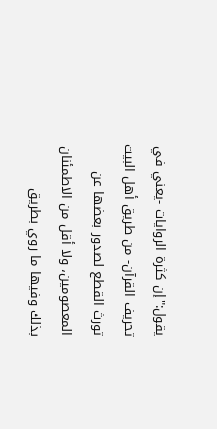يقول:"إن كثرة الروايات -يعني في تحريف القرآن- من طريق أهل البيت تورث القطع لصدور بعضها عن المعصومين، ولا أقل من الاطمئنان بذلك وفيها ما روي بطريق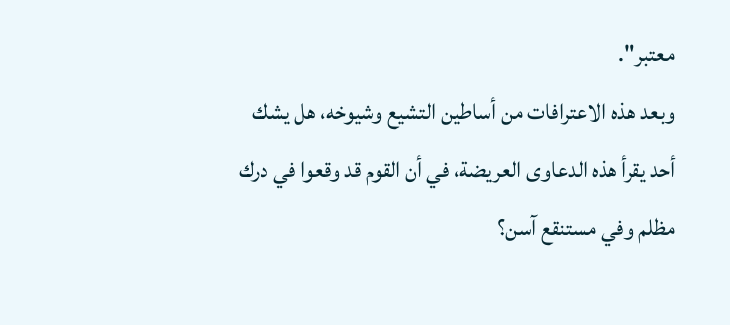معتبر".
وبعد هذه الاعترافات من أساطين التشيع وشيوخه، هل يشك أحد يقرأ هذه الدعاوى العريضة، في أن القوم قد وقعوا في درك مظلم وفي مستنقع آسن؟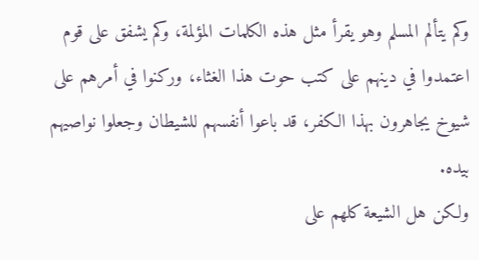وكم يتألم المسلم وهو يقرأ مثل هذه الكلمات المؤلمة، وكم يشفق على قوم اعتمدوا في دينهم على كتب حوت هذا الغثاء، وركنوا في أمرهم على شيوخ يجاهرون بهذا الكفر، قد باعوا أنفسهم للشيطان وجعلوا نواصيهم بيده.
ولكن هل الشيعة كلهم على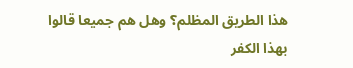هذا الطريق المظلم؟ وهل هم جميعا قالوا بهذا الكفر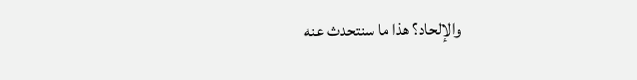والإلحاد؟ هذا ما سنتحدث عنه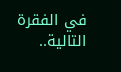في الفقرة التالية..